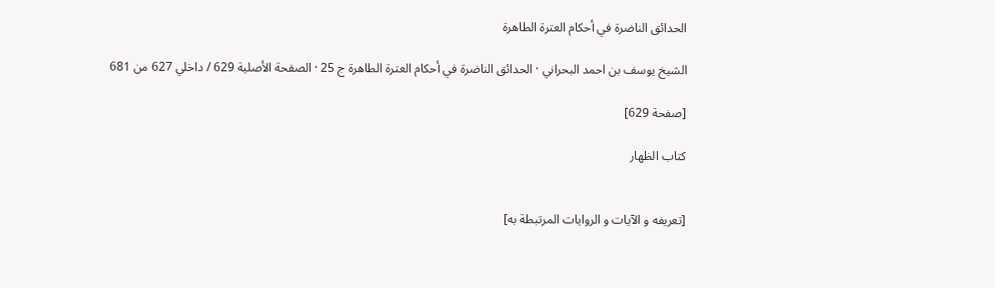الحدائق الناضرة في أحكام العترة الطاهرة

الشيخ يوسف بن احمد البحراني · الحدائق الناضرة في أحكام العترة الطاهرة ج 25 · الصفحة الأصلية 629 / داخلي 627 من 681

[صفحة 629]

كتاب الظهار


[تعريفه و الآيات و الروايات المرتبطة به]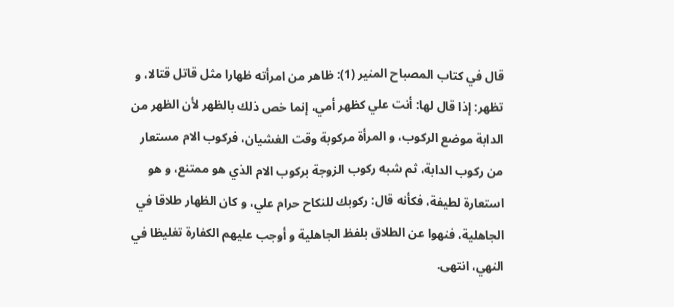قال في كتاب المصباح المنير (1): ظاهر من امرأته ظهارا مثل قاتل قتالا، و تظهر: إذا قال لها: أنت علي كظهر أمي، إنما خص ذلك بالظهر لأن الظهر من الدابة موضع الركوب، و المرأة مركوبة وقت الغشيان، فركوب الام مستعار من ركوب الدابة، ثم شبه ركوب الزوجة بركوب الام الذي هو ممتنع، و هو استعارة لطيفة، فكأنه قال: ركوبك للنكاح حرام علي، و كان الظهار طلاقا في الجاهلية، فنهوا عن الطلاق بلفظ الجاهلية و أوجب عليهم الكفارة تغليظا في النهي، انتهى.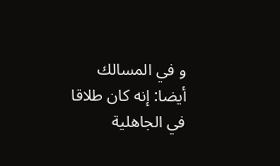و في المسالك أيضا: إنه كان طلاقا في الجاهلية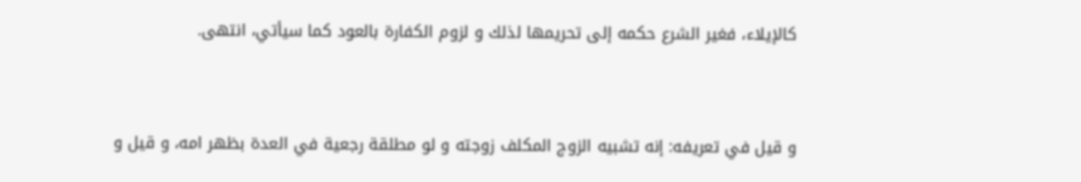كالإيلاء، فغير الشرع حكمه إلى تحريمها لذلك و لزوم الكفارة بالعود كما سيأتي، انتهى.


و قيل في تعريفه: إنه تشبيه الزوج المكلف زوجته و لو مطلقة رجعية في العدة بظهر امه، و قيل و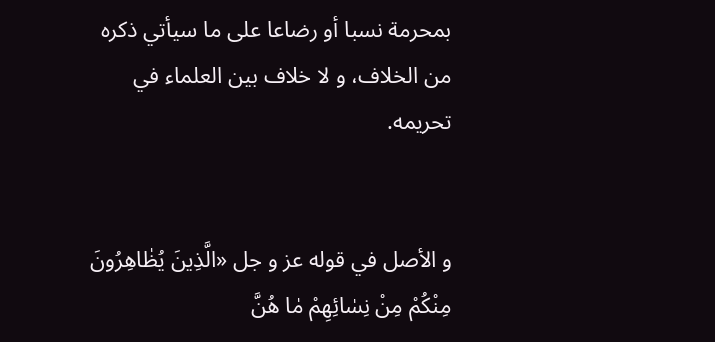بمحرمة نسبا أو رضاعا على ما سيأتي ذكره من الخلاف، و لا خلاف بين العلماء في تحريمه.


و الأصل في قوله عز و جل «الَّذِينَ يُظٰاهِرُونَ مِنْكُمْ مِنْ نِسٰائِهِمْ مٰا هُنَّ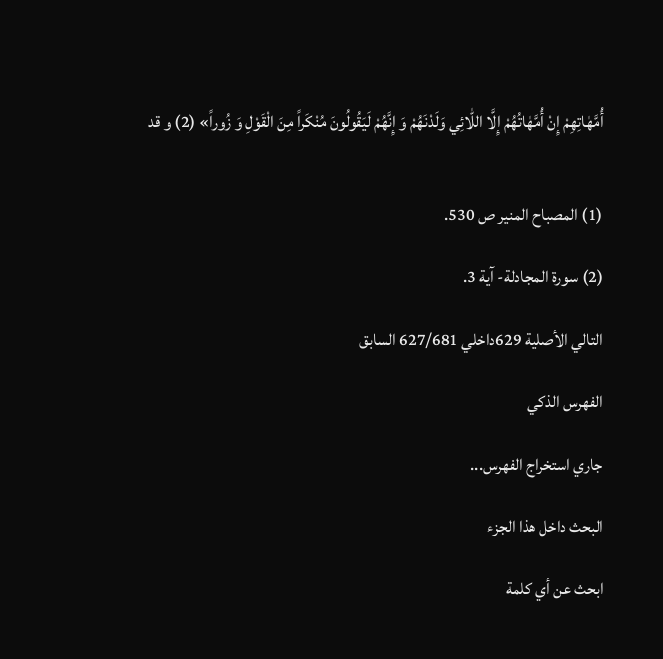أُمَّهٰاتِهِمْ إِنْ أُمَّهٰاتُهُمْ إِلَّا اللّٰائِي وَلَدْنَهُمْ وَ إِنَّهُمْ لَيَقُولُونَ مُنْكَراً مِنَ الْقَوْلِ وَ زُوراً» (2) و قد


(1) المصباح المنير ص 530.

(2) سورة المجادلة- آية 3.

التالي الأصلية 629داخلي 627/681 السابق

الفهرس الذكي

جاري استخراج الفهرس...

البحث داخل هذا الجزء

ابحث عن أي كلمة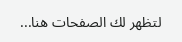لتظهر لك الصفحات هنا...